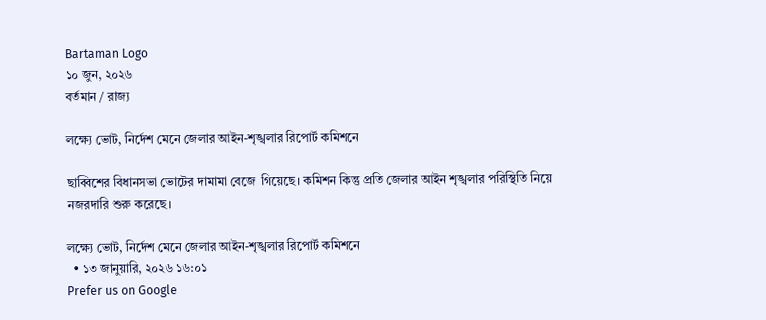Bartaman Logo
১০ জুন, ২০২৬
বর্তমান / রাজ্য

লক্ষ্যে ভোট, নির্দেশ মেনে জেলার আইন-শৃঙ্খলার রিপোর্ট কমিশনে

ছাব্বিশের বিধানসভা ভোটের দামামা বেজে  গিয়েছে। কমিশন কিন্তু প্রতি জেলার আইন শৃঙ্খলার পরিস্থিতি নিয়ে নজরদারি শুরু করেছে।

লক্ষ্যে ভোট, নির্দেশ মেনে জেলার আইন-শৃঙ্খলার রিপোর্ট কমিশনে
  • ১৩ জানুয়ারি, ২০২৬ ১৬:০১
Prefer us on Google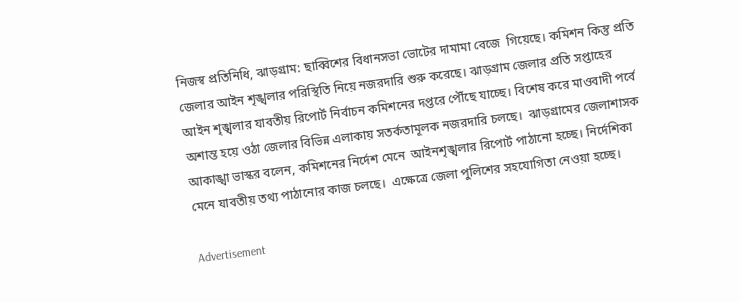নিজস্ব প্রতিনিধি, ঝাড়গ্ৰাম: ছাব্বিশের বিধানসভা ভোটের দামামা বেজে  গিয়েছে। কমিশন কিন্তু প্রতি জেলার আইন শৃঙ্খলার পরিস্থিতি নিয়ে নজরদারি শুরু করেছে। ঝাড়গ্রাম জেলার প্রতি সপ্তাহের আইন শৃঙ্খলার যাবতীয় রিপোর্ট নির্বাচন কমিশনের দপ্তরে পৌঁছে যাচ্ছে। বিশেষ করে মাওবাদী পর্বে অশান্ত হয়ে ওঠা জেলার বিভিন্ন এলাকায় সতর্কতামূলক নজরদারি চলছে।  ঝাড়গ্রামের জেলাশাসক আকাঙ্খা ভাস্কর বলেন, কমিশনের নির্দেশ মেনে  আইনশৃঙ্খলার রিপোর্ট পাঠানো হচ্ছে। নির্দেশিকা মেনে যাবতীয় তথ্য পাঠানোর কাজ চলছে।  এক্ষেত্রে জেলা পুলিশের সহযোগিতা নেওয়া হচ্ছে।

Advertisement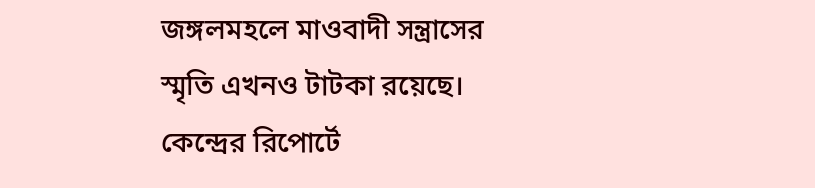জঙ্গলমহলে মাওবাদী সন্ত্রাসের স্মৃতি এখনও টাটকা রয়েছে। কেন্দ্রের রিপোর্টে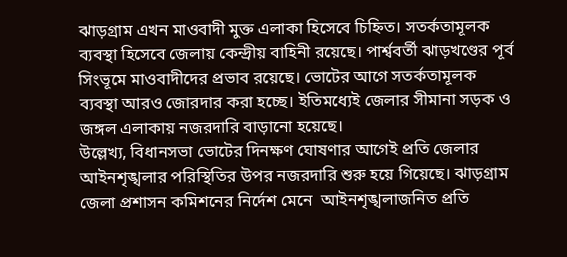ঝাড়গ্রাম এখন মাওবাদী মুক্ত এলাকা হিসেবে চিহ্নিত। সতর্কতামূলক ব্যবস্থা হিসেবে জেলায় কেন্দ্রীয় বাহিনী রয়েছে। পার্শ্ববর্তী ঝাড়খণ্ডের পূর্ব সিংভূমে মাওবাদীদের প্রভাব রয়েছে। ভোটের আগে সতর্কতামূলক ব্যবস্থা আরও জোরদার করা হচ্ছে। ইতিমধ্যেই জেলার সীমানা সড়ক ও জঙ্গল এলাকায় নজরদারি বাড়ানো হয়েছে।
উল্লেখ্য, বিধানসভা ভোটের দিনক্ষণ ঘোষণার আগেই প্রতি জেলার আইনশৃঙ্খলার পরিস্থিতির উপর নজরদারি শুরু হয়ে গিয়েছে। ঝাড়গ্রাম জেলা প্রশাসন কমিশনের নির্দেশ মেনে  আইনশৃঙ্খলাজনিত প্রতি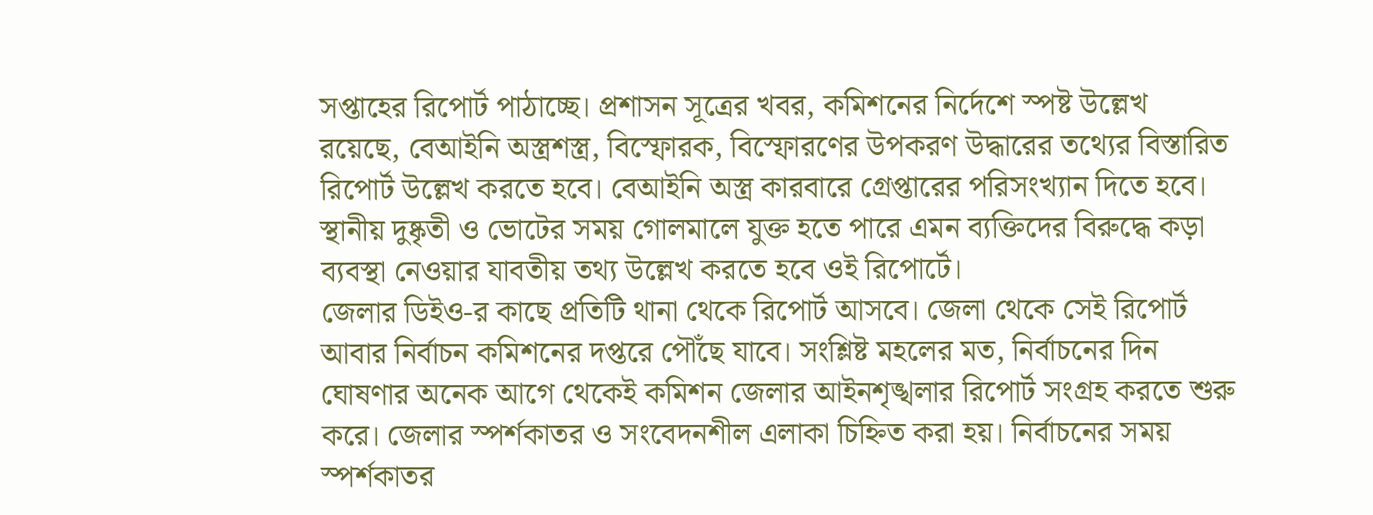সপ্তাহের রিপোর্ট পাঠাচ্ছে। প্রশাসন সূত্রের খবর, কমিশনের নির্দেশে স্পষ্ট উল্লেখ রয়েছে, বেআইনি অস্ত্রশস্ত্র, বিস্ফোরক, বিস্ফোরণের উপকরণ উদ্ধারের তথ্যের বিস্তারিত রিপোর্ট উল্লেখ করতে হবে। বেআইনি অস্ত্র কারবারে গ্ৰেপ্তারের পরিসংখ্যান দিতে হবে। স্থানীয় দুষ্কৃতী ও ভোটের সময় গোলমালে যুক্ত হতে পারে এমন ব্যক্তিদের বিরুদ্ধে কড়া ব্যবস্থা নেওয়ার যাবতীয় তথ্য উল্লেখ করতে হবে ওই রিপোর্টে।
জেলার ডিইও-র কাছে প্রতিটি থানা থেকে রিপোর্ট আসবে। জেলা থেকে সেই রিপোর্ট আবার নির্বাচন কমিশনের দপ্তরে পৌঁছে যাবে। সংশ্লিষ্ট মহলের মত, নির্বাচনের দিন ঘোষণার অনেক আগে থেকেই কমিশন জেলার আইনশৃঙ্খলার রিপোর্ট সংগ্ৰহ করতে শুরু করে। জেলার স্পর্শকাতর ও সংবেদনশীল এলাকা চিহ্নিত করা হয়। নির্বাচনের সময় স্পর্শকাতর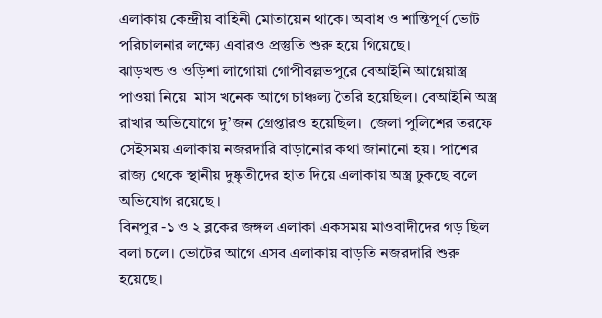এলাকায় কেন্দ্রীয় বাহিনী মোতায়েন থাকে। অবাধ ও শান্তিপূর্ণ ভোট পরিচালনার লক্ষ্যে এবারও প্রস্তুতি শুরু হয়ে গিয়েছে।
ঝাড়খন্ড ও ওড়িশা লাগোয়া গোপীবল্লভপুরে বেআইনি আগ্নেয়াস্ত্র পাওয়া নিয়ে  মাস খনেক আগে চাঞ্চল্য তৈরি হয়েছিল। বেআইনি অস্ত্র রাখার অভিযোগে দু’জন গ্ৰেপ্তারও হয়েছিল।  জেলা পুলিশের তরফে সেইসময় এলাকায় নজরদারি বাড়ানোর কথা জানানো হয়। পাশের রাজ্য থেকে স্থানীয় দুষ্কৃতীদের হাত দিয়ে এলাকায় অস্ত্র ঢুকছে বলে অভিযোগ রয়েছে ।
বিনপুর -১ ও ২ ব্লকের জঙ্গল এলাকা একসময় মাওবাদীদের গড় ছিল বলা চলে। ভোটের আগে এসব এলাকায় বাড়তি নজরদারি শুরু হয়েছে।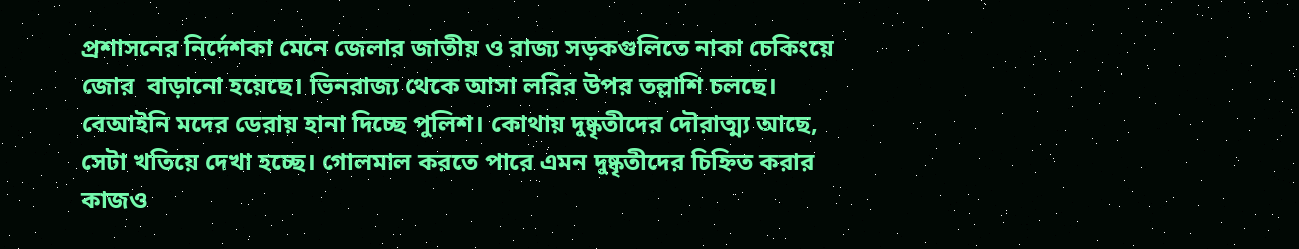প্রশাসনের নির্দেশকা মেনে জেলার জাতীয় ও রাজ্য সড়কগুলিতে নাকা চেকিংয়ে জোর  বাড়ানো হয়েছে। ভিনরাজ্য থেকে আসা লরির উপর তল্লাশি চলছে। বেআইনি মদের ডেরায় হানা দিচ্ছে পুলিশ। কোথায় দুষ্কৃতীদের দৌরাত্ম্য আছে, সেটা খতিয়ে দেখা হচ্ছে। গোলমাল করতে পারে এমন দুষ্কৃতীদের চিহ্নিত করার কাজও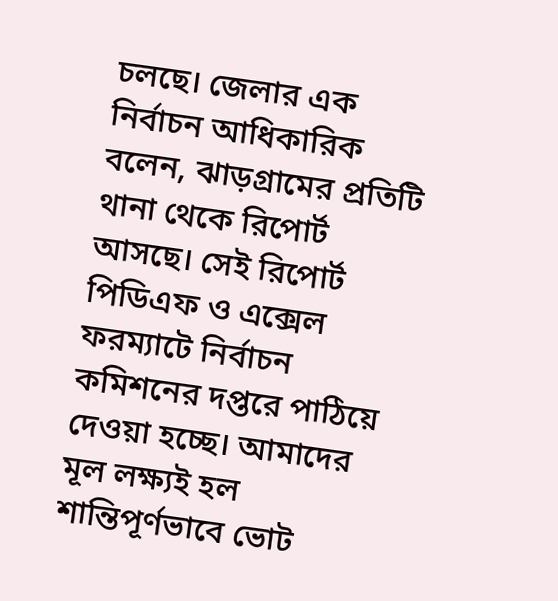চলছে। জেলার এক নির্বাচন আধিকারিক বলেন, ঝাড়গ্রামের প্রতিটি থানা থেকে রিপোর্ট আসছে। সেই রিপোর্ট পিডিএফ ও এক্সেল ফরম্যাটে নির্বাচন কমিশনের দপ্তরে পাঠিয়ে দেওয়া হচ্ছে। আমাদের মূল লক্ষ্যই হল শান্তিপূর্ণভাবে ভোট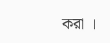করা ।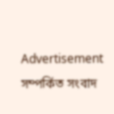Advertisement
সম্পর্কিত সংবাদ